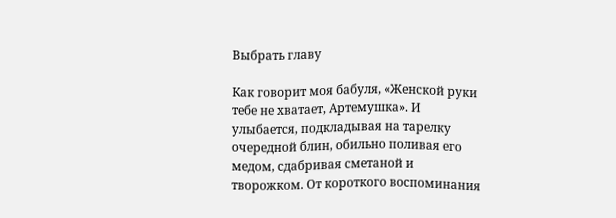Выбрать главу

Как говорит моя бабуля, «Женской руки тебе не хватает, Артемушка». И улыбается, подкладывая на тарелку очередной блин, обильно поливая его медом, сдабривая сметаной и творожком. От короткого воспоминания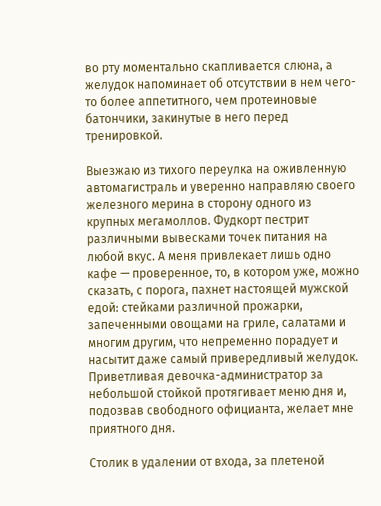во рту моментально скапливается слюна, а желудок напоминает об отсутствии в нем чего-то более аппетитного, чем протеиновые батончики, закинутые в него перед тренировкой.

Выезжаю из тихого переулка на оживленную автомагистраль и уверенно направляю своего железного мерина в сторону одного из крупных мегамоллов. Фудкорт пестрит различными вывесками точек питания на любой вкус. А меня привлекает лишь одно кафе — проверенное, то, в котором уже, можно сказать, с порога, пахнет настоящей мужской едой: стейками различной прожарки, запеченными овощами на гриле, салатами и многим другим, что непременно порадует и насытит даже самый привередливый желудок. Приветливая девочка-администратор за небольшой стойкой протягивает меню дня и, подозвав свободного официанта, желает мне приятного дня.

Столик в удалении от входа, за плетеной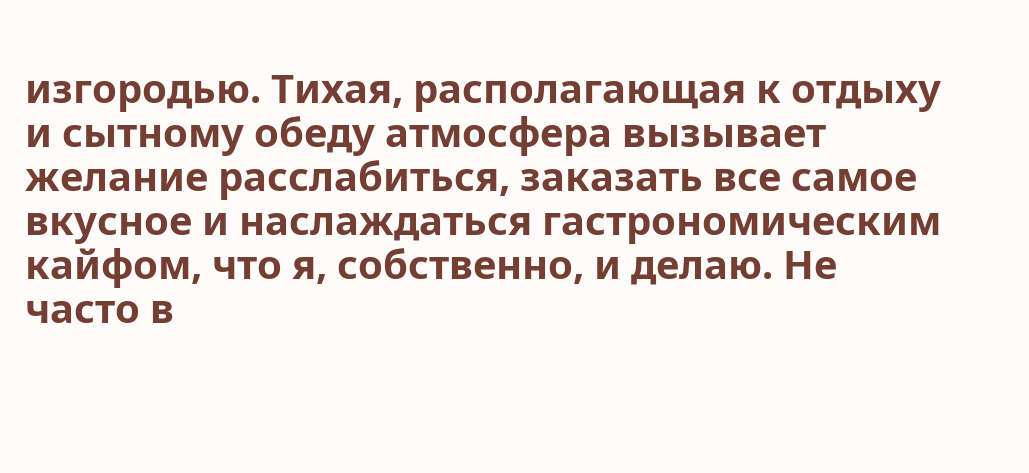изгородью. Тихая, располагающая к отдыху и сытному обеду атмосфера вызывает желание расслабиться, заказать все самое вкусное и наслаждаться гастрономическим кайфом, что я, собственно, и делаю. Не часто в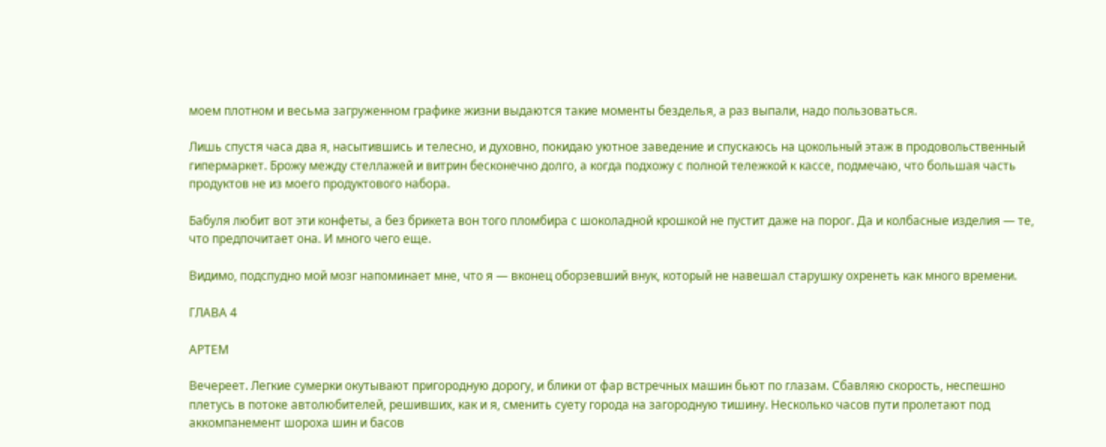моем плотном и весьма загруженном графике жизни выдаются такие моменты безделья, а раз выпали, надо пользоваться.

Лишь спустя часа два я, насытившись и телесно, и духовно, покидаю уютное заведение и спускаюсь на цокольный этаж в продовольственный гипермаркет. Брожу между стеллажей и витрин бесконечно долго, а когда подхожу с полной тележкой к кассе, подмечаю, что большая часть продуктов не из моего продуктового набора.

Бабуля любит вот эти конфеты, а без брикета вон того пломбира с шоколадной крошкой не пустит даже на порог. Да и колбасные изделия — те, что предпочитает она. И много чего еще.

Видимо, подспудно мой мозг напоминает мне, что я — вконец оборзевший внук, который не навешал старушку охренеть как много времени.

ГЛАВА 4

АРТЕМ

Вечереет. Легкие сумерки окутывают пригородную дорогу, и блики от фар встречных машин бьют по глазам. Сбавляю скорость, неспешно плетусь в потоке автолюбителей, решивших, как и я, сменить суету города на загородную тишину. Несколько часов пути пролетают под аккомпанемент шороха шин и басов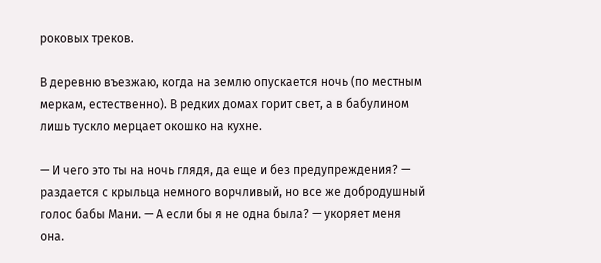роковых треков.

В деревню въезжаю, когда на землю опускается ночь (по местным меркам, естественно). В редких домах горит свет, а в бабулином лишь тускло мерцает окошко на кухне.

— И чего это ты на ночь глядя, да еще и без предупреждения? — раздается с крыльца немного ворчливый, но все же добродушный голос бабы Мани. — А если бы я не одна была? — укоряет меня она.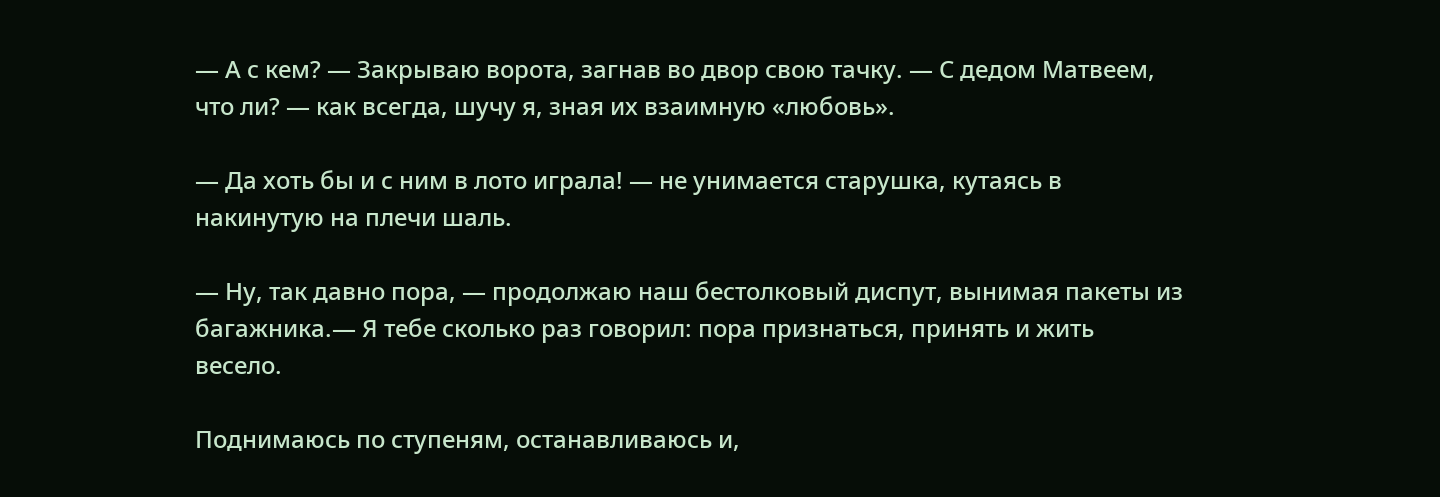— А с кем? — Закрываю ворота, загнав во двор свою тачку. — С дедом Матвеем, что ли? — как всегда, шучу я, зная их взаимную «любовь».

— Да хоть бы и с ним в лото играла! — не унимается старушка, кутаясь в накинутую на плечи шаль.

— Ну, так давно пора, — продолжаю наш бестолковый диспут, вынимая пакеты из багажника.— Я тебе сколько раз говорил: пора признаться, принять и жить весело.

Поднимаюсь по ступеням, останавливаюсь и,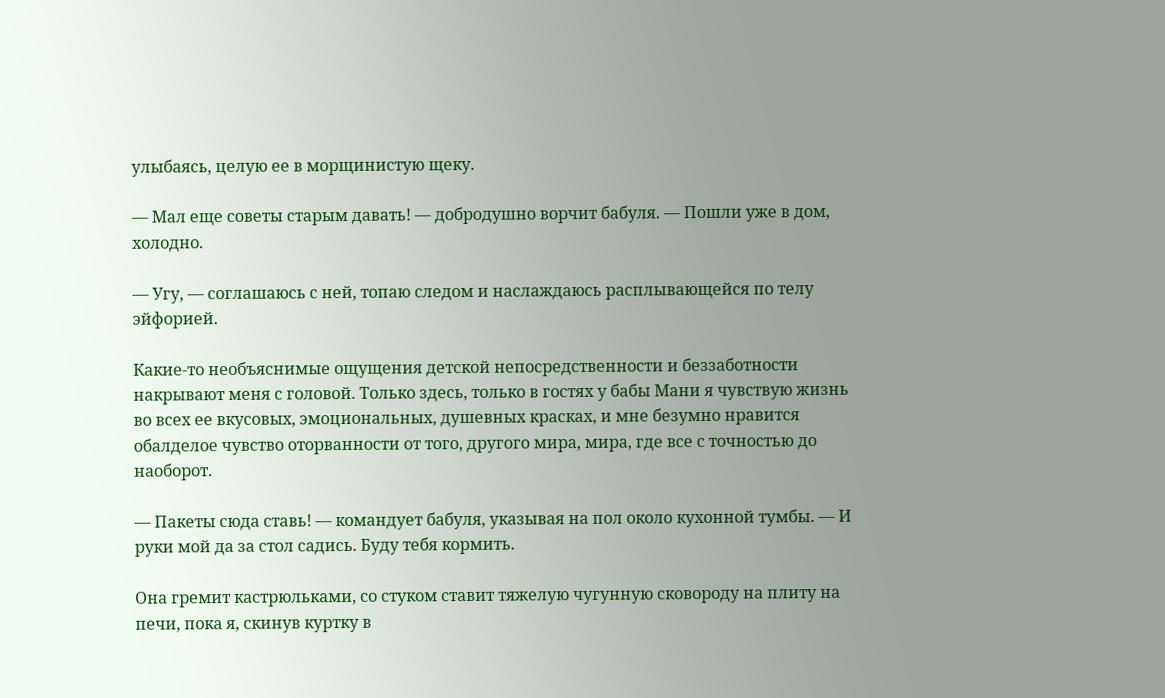улыбаясь, целую ее в морщинистую щеку.

— Мал еще советы старым давать! — добродушно ворчит бабуля. — Пошли уже в дом, холодно.

— Угу, — соглашаюсь с ней, топаю следом и наслаждаюсь расплывающейся по телу эйфорией.

Какие-то необъяснимые ощущения детской непосредственности и беззаботности накрывают меня с головой. Только здесь, только в гостях у бабы Мани я чувствую жизнь во всех ее вкусовых, эмоциональных, душевных красках, и мне безумно нравится обалделое чувство оторванности от того, другого мира, мира, где все с точностью до наоборот.

— Пакеты сюда ставь! — командует бабуля, указывая на пол около кухонной тумбы. — И руки мой да за стол садись. Буду тебя кормить.

Она гремит кастрюльками, со стуком ставит тяжелую чугунную сковороду на плиту на печи, пока я, скинув куртку в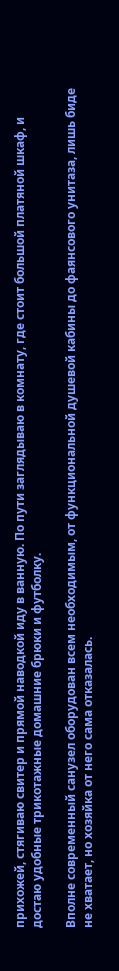прихожей, стягиваю свитер и прямой наводкой иду в ванную. По пути заглядываю в комнату, где стоит большой платяной шкаф, и достаю удобные трикотажные домашние брюки и футболку.

Вполне современный санузел оборудован всем необходимым, от функциональной душевой кабины до фаянсового унитаза, лишь биде не хватает, но хозяйка от него сама отказалась.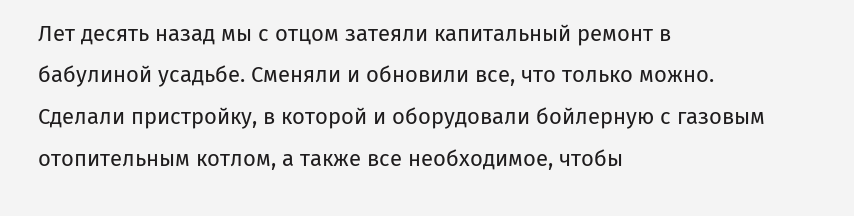Лет десять назад мы с отцом затеяли капитальный ремонт в бабулиной усадьбе. Сменяли и обновили все, что только можно. Сделали пристройку, в которой и оборудовали бойлерную с газовым отопительным котлом, а также все необходимое, чтобы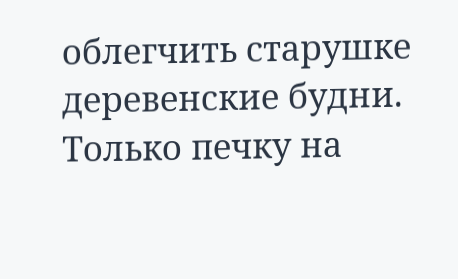облегчить старушке деревенские будни. Только печку на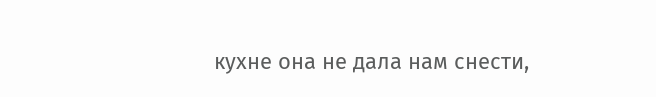кухне она не дала нам снести,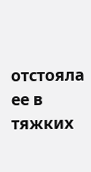отстояла ее в тяжких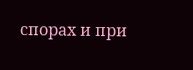спорах и при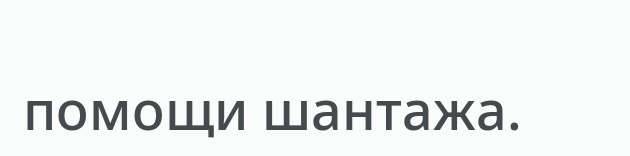помощи шантажа.